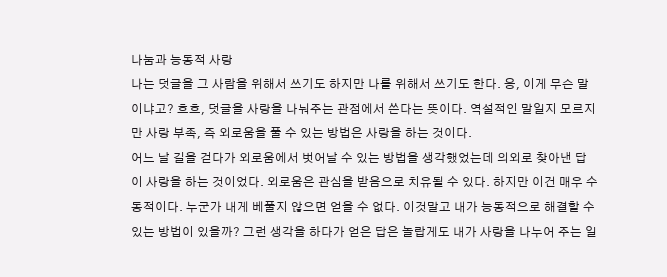나눔과 능동적 사랑
나는 덧글을 그 사람을 위해서 쓰기도 하지만 나를 위해서 쓰기도 한다. 응, 이게 무슨 말이냐고? 흐흐, 덧글을 사랑을 나눠주는 관점에서 쓴다는 뜻이다. 역설적인 말일지 모르지만 사랑 부족, 즉 외로움을 풀 수 있는 방법은 사랑을 하는 것이다.
어느 날 길을 걷다가 외로움에서 벗어날 수 있는 방법을 생각했었는데 의외로 찾아낸 답이 사랑을 하는 것이었다. 외로움은 관심을 받음으로 치유될 수 있다. 하지만 이건 매우 수동적이다. 누군가 내게 베풀지 않으면 얻을 수 없다. 이것말고 내가 능동적으로 해결할 수 있는 방법이 있을까? 그런 생각을 하다가 얻은 답은 놀랍게도 내가 사랑을 나누어 주는 일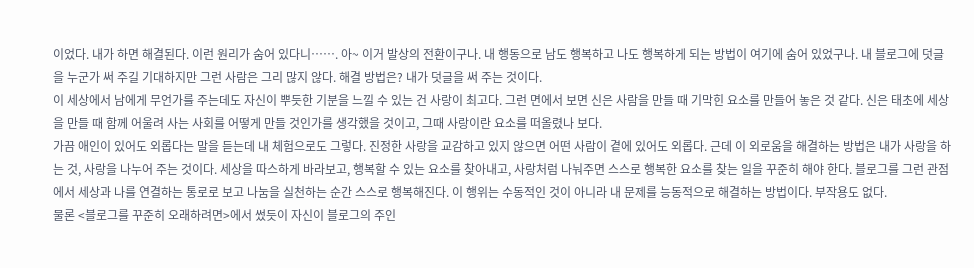이었다. 내가 하면 해결된다. 이런 원리가 숨어 있다니……. 아~ 이거 발상의 전환이구나. 내 행동으로 남도 행복하고 나도 행복하게 되는 방법이 여기에 숨어 있었구나. 내 블로그에 덧글을 누군가 써 주길 기대하지만 그런 사람은 그리 많지 않다. 해결 방법은? 내가 덧글을 써 주는 것이다.
이 세상에서 남에게 무언가를 주는데도 자신이 뿌듯한 기분을 느낄 수 있는 건 사랑이 최고다. 그런 면에서 보면 신은 사람을 만들 때 기막힌 요소를 만들어 놓은 것 같다. 신은 태초에 세상을 만들 때 함께 어울려 사는 사회를 어떻게 만들 것인가를 생각했을 것이고, 그때 사랑이란 요소를 떠올렸나 보다.
가끔 애인이 있어도 외롭다는 말을 듣는데 내 체험으로도 그렇다. 진정한 사랑을 교감하고 있지 않으면 어떤 사람이 곁에 있어도 외롭다. 근데 이 외로움을 해결하는 방법은 내가 사랑을 하는 것, 사랑을 나누어 주는 것이다. 세상을 따스하게 바라보고, 행복할 수 있는 요소를 찾아내고, 사랑처럼 나눠주면 스스로 행복한 요소를 찾는 일을 꾸준히 해야 한다. 블로그를 그런 관점에서 세상과 나를 연결하는 통로로 보고 나눔을 실천하는 순간 스스로 행복해진다. 이 행위는 수동적인 것이 아니라 내 문제를 능동적으로 해결하는 방법이다. 부작용도 없다.
물론 <블로그를 꾸준히 오래하려면>에서 썼듯이 자신이 블로그의 주인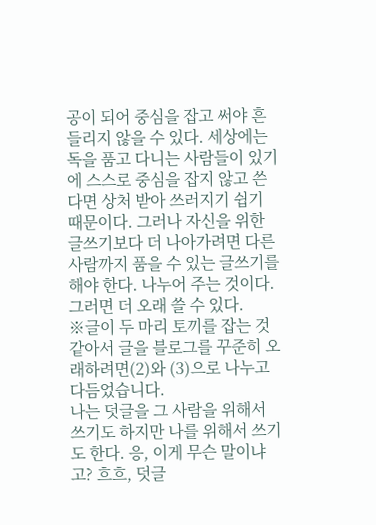공이 되어 중심을 잡고 써야 흔들리지 않을 수 있다. 세상에는 독을 품고 다니는 사람들이 있기에 스스로 중심을 잡지 않고 쓴다면 상처 받아 쓰러지기 쉽기 때문이다. 그러나 자신을 위한 글쓰기보다 더 나아가려면 다른 사람까지 품을 수 있는 글쓰기를 해야 한다. 나누어 주는 것이다. 그러면 더 오래 쓸 수 있다.
※글이 두 마리 토끼를 잡는 것 같아서 글을 블로그를 꾸준히 오래하려면(2)와 (3)으로 나누고 다듬었습니다.
나는 덧글을 그 사람을 위해서 쓰기도 하지만 나를 위해서 쓰기도 한다. 응, 이게 무슨 말이냐고? 흐흐, 덧글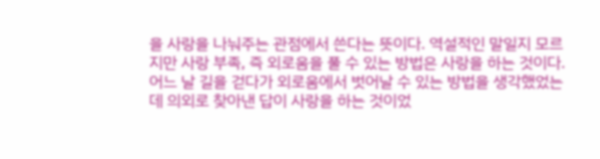을 사랑을 나눠주는 관점에서 쓴다는 뜻이다. 역설적인 말일지 모르지만 사랑 부족, 즉 외로움을 풀 수 있는 방법은 사랑을 하는 것이다.
어느 날 길을 걷다가 외로움에서 벗어날 수 있는 방법을 생각했었는데 의외로 찾아낸 답이 사랑을 하는 것이었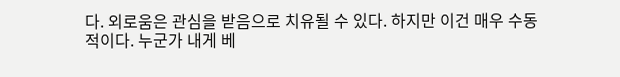다. 외로움은 관심을 받음으로 치유될 수 있다. 하지만 이건 매우 수동적이다. 누군가 내게 베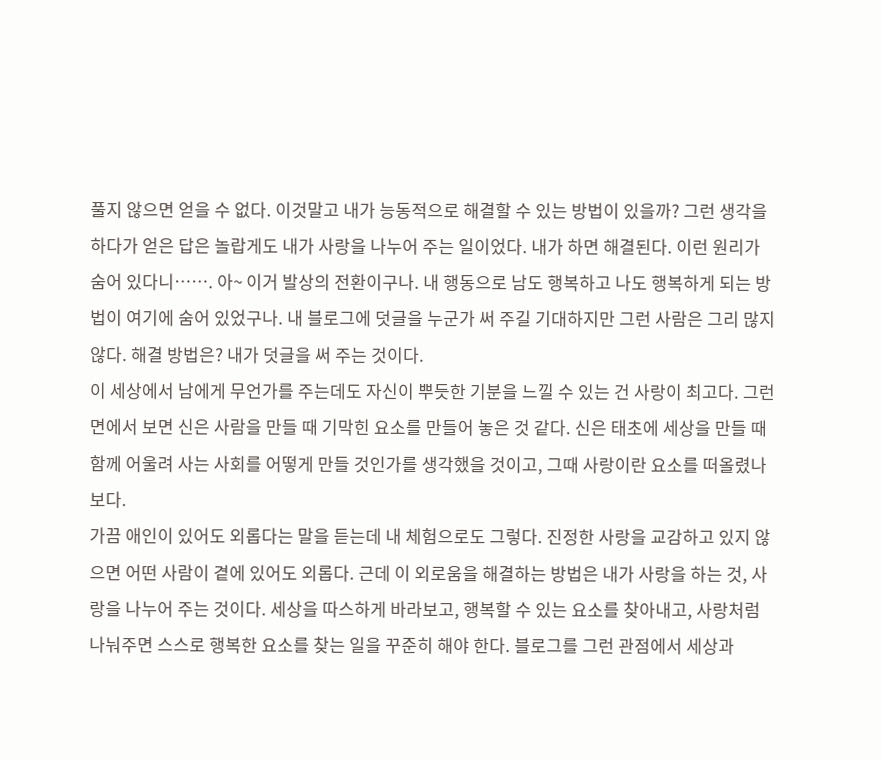풀지 않으면 얻을 수 없다. 이것말고 내가 능동적으로 해결할 수 있는 방법이 있을까? 그런 생각을 하다가 얻은 답은 놀랍게도 내가 사랑을 나누어 주는 일이었다. 내가 하면 해결된다. 이런 원리가 숨어 있다니……. 아~ 이거 발상의 전환이구나. 내 행동으로 남도 행복하고 나도 행복하게 되는 방법이 여기에 숨어 있었구나. 내 블로그에 덧글을 누군가 써 주길 기대하지만 그런 사람은 그리 많지 않다. 해결 방법은? 내가 덧글을 써 주는 것이다.
이 세상에서 남에게 무언가를 주는데도 자신이 뿌듯한 기분을 느낄 수 있는 건 사랑이 최고다. 그런 면에서 보면 신은 사람을 만들 때 기막힌 요소를 만들어 놓은 것 같다. 신은 태초에 세상을 만들 때 함께 어울려 사는 사회를 어떻게 만들 것인가를 생각했을 것이고, 그때 사랑이란 요소를 떠올렸나 보다.
가끔 애인이 있어도 외롭다는 말을 듣는데 내 체험으로도 그렇다. 진정한 사랑을 교감하고 있지 않으면 어떤 사람이 곁에 있어도 외롭다. 근데 이 외로움을 해결하는 방법은 내가 사랑을 하는 것, 사랑을 나누어 주는 것이다. 세상을 따스하게 바라보고, 행복할 수 있는 요소를 찾아내고, 사랑처럼 나눠주면 스스로 행복한 요소를 찾는 일을 꾸준히 해야 한다. 블로그를 그런 관점에서 세상과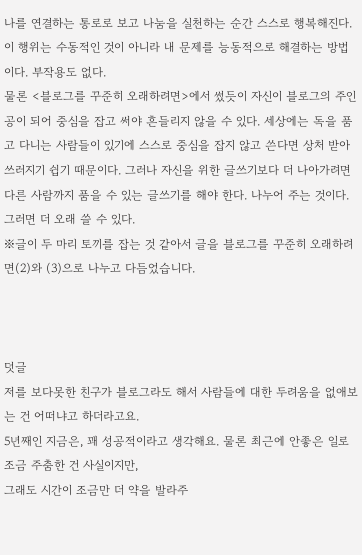나를 연결하는 통로로 보고 나눔을 실천하는 순간 스스로 행복해진다. 이 행위는 수동적인 것이 아니라 내 문제를 능동적으로 해결하는 방법이다. 부작용도 없다.
물론 <블로그를 꾸준히 오래하려면>에서 썼듯이 자신이 블로그의 주인공이 되어 중심을 잡고 써야 흔들리지 않을 수 있다. 세상에는 독을 품고 다니는 사람들이 있기에 스스로 중심을 잡지 않고 쓴다면 상처 받아 쓰러지기 쉽기 때문이다. 그러나 자신을 위한 글쓰기보다 더 나아가려면 다른 사람까지 품을 수 있는 글쓰기를 해야 한다. 나누어 주는 것이다. 그러면 더 오래 쓸 수 있다.
※글이 두 마리 토끼를 잡는 것 같아서 글을 블로그를 꾸준히 오래하려면(2)와 (3)으로 나누고 다듬었습니다.



덧글
저를 보다못한 친구가 블로그라도 해서 사람들에 대한 두려움을 없애보는 건 어떠냐고 하더라고요.
5년째인 지금은, 꽤 성공적이라고 생각해요. 물론 최근에 안좋은 일로 조금 주춤한 건 사실이지만,
그래도 시간이 조금만 더 약을 발라주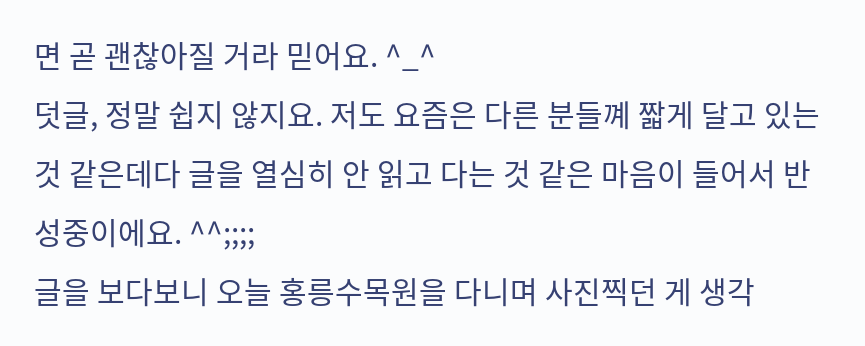면 곧 괜찮아질 거라 믿어요. ^_^
덧글, 정말 쉽지 않지요. 저도 요즘은 다른 분들꼐 짧게 달고 있는 것 같은데다 글을 열심히 안 읽고 다는 것 같은 마음이 들어서 반성중이에요. ^^;;;;
글을 보다보니 오늘 홍릉수목원을 다니며 사진찍던 게 생각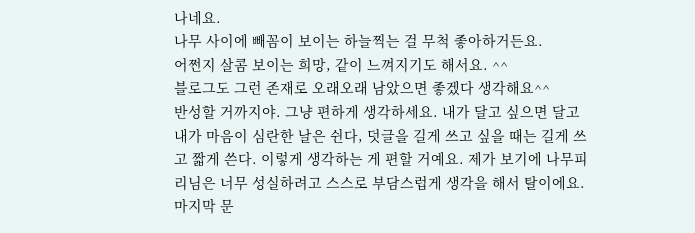나네요.
나무 사이에 빼꼼이 보이는 하늘찍는 걸 무척 좋아하거든요.
어쩐지 살콤 보이는 희망, 같이 느껴지기도 해서요. ^^
블로그도 그런 존재로 오래오래 남았으면 좋겠다 생각해요^^
반성할 거까지야. 그냥 편하게 생각하세요. 내가 달고 싶으면 달고 내가 마음이 심란한 날은 쉰다, 덧글을 길게 쓰고 싶을 때는 길게 쓰고 짧게 쓴다. 이렇게 생각하는 게 편할 거예요. 제가 보기에 나무피리님은 너무 성실하려고 스스로 부담스럽게 생각을 해서 탈이에요.
마지막 문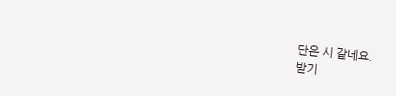단은 시 같네요.
받기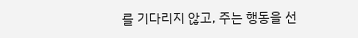를 기다리지 않고, 주는 행동을 선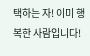택하는 자! 이미 행복한 사람입니다!